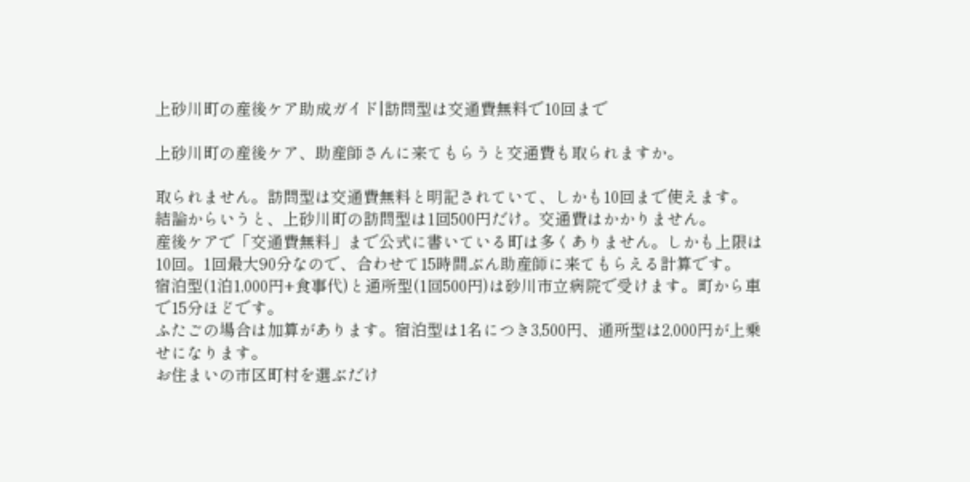上砂川町の産後ケア助成ガイド|訪問型は交通費無料で10回まで

上砂川町の産後ケア、助産師さんに来てもらうと交通費も取られますか。

取られません。訪問型は交通費無料と明記されていて、しかも10回まで使えます。
結論からいうと、上砂川町の訪問型は1回500円だけ。交通費はかかりません。
産後ケアで「交通費無料」まで公式に書いている町は多くありません。しかも上限は10回。1回最大90分なので、合わせて15時間ぶん助産師に来てもらえる計算です。
宿泊型(1泊1,000円+食事代)と通所型(1回500円)は砂川市立病院で受けます。町から車で15分ほどです。
ふたごの場合は加算があります。宿泊型は1名につき3,500円、通所型は2,000円が上乗せになります。
お住まいの市区町村を選ぶだけ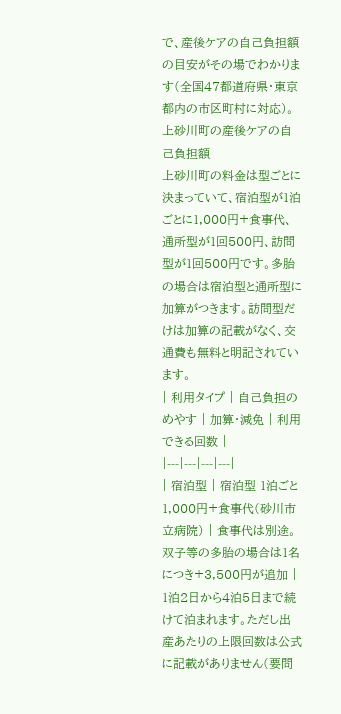で、産後ケアの自己負担額の目安がその場でわかります(全国47都道府県・東京都内の市区町村に対応)。
上砂川町の産後ケアの自己負担額
上砂川町の料金は型ごとに決まっていて、宿泊型が1泊ごとに1,000円+食事代、通所型が1回500円、訪問型が1回500円です。多胎の場合は宿泊型と通所型に加算がつきます。訪問型だけは加算の記載がなく、交通費も無料と明記されています。
| 利用タイプ | 自己負担のめやす | 加算・減免 | 利用できる回数 |
|---|---|---|---|
| 宿泊型 | 宿泊型 1泊ごと 1,000円+食事代(砂川市立病院) | 食事代は別途。双子等の多胎の場合は1名につき+3,500円が追加 | 1泊2日から4泊5日まで続けて泊まれます。ただし出産あたりの上限回数は公式に記載がありません(要問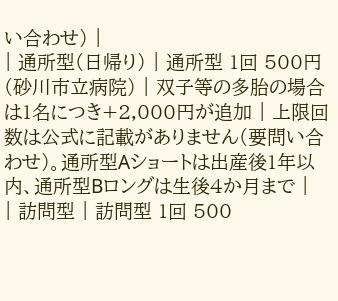い合わせ) |
| 通所型(日帰り) | 通所型 1回 500円(砂川市立病院) | 双子等の多胎の場合は1名につき+2,000円が追加 | 上限回数は公式に記載がありません(要問い合わせ)。通所型Aショートは出産後1年以内、通所型Bロングは生後4か月まで |
| 訪問型 | 訪問型 1回 500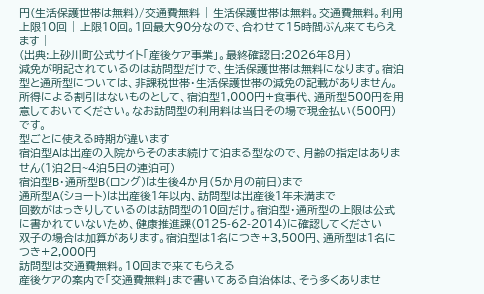円(生活保護世帯は無料)/交通費無料 | 生活保護世帯は無料。交通費無料。利用上限10回 | 上限10回。1回最大90分なので、合わせて15時間ぶん来てもらえます |
(出典:上砂川町公式サイト「産後ケア事業」。最終確認日:2026年8月)
減免が明記されているのは訪問型だけで、生活保護世帯は無料になります。宿泊型と通所型については、非課税世帯・生活保護世帯の減免の記載がありません。所得による割引はないものとして、宿泊型1,000円+食事代、通所型500円を用意しておいてください。なお訪問型の利用料は当日その場で現金払い(500円)です。
型ごとに使える時期が違います
宿泊型Aは出産の入院からそのまま続けて泊まる型なので、月齢の指定はありません(1泊2日~4泊5日の連泊可)
宿泊型B・通所型B(ロング)は生後4か月(5か月の前日)まで
通所型A(ショート)は出産後1年以内、訪問型は出産後1年未満まで
回数がはっきりしているのは訪問型の10回だけ。宿泊型・通所型の上限は公式に書かれていないため、健康推進課(0125-62-2014)に確認してください
双子の場合は加算があります。宿泊型は1名につき+3,500円、通所型は1名につき+2,000円
訪問型は交通費無料。10回まで来てもらえる
産後ケアの案内で「交通費無料」まで書いてある自治体は、そう多くありませ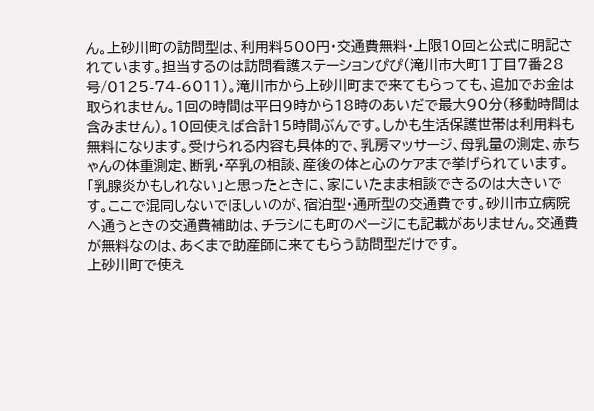ん。上砂川町の訪問型は、利用料500円・交通費無料・上限10回と公式に明記されています。担当するのは訪問看護ステーションぴぴ(滝川市大町1丁目7番28号/0125-74-6011)。滝川市から上砂川町まで来てもらっても、追加でお金は取られません。1回の時間は平日9時から18時のあいだで最大90分(移動時間は含みません)。10回使えば合計15時間ぶんです。しかも生活保護世帯は利用料も無料になります。受けられる内容も具体的で、乳房マッサージ、母乳量の測定、赤ちゃんの体重測定、断乳・卒乳の相談、産後の体と心のケアまで挙げられています。「乳腺炎かもしれない」と思ったときに、家にいたまま相談できるのは大きいです。ここで混同しないでほしいのが、宿泊型・通所型の交通費です。砂川市立病院へ通うときの交通費補助は、チラシにも町のページにも記載がありません。交通費が無料なのは、あくまで助産師に来てもらう訪問型だけです。
上砂川町で使え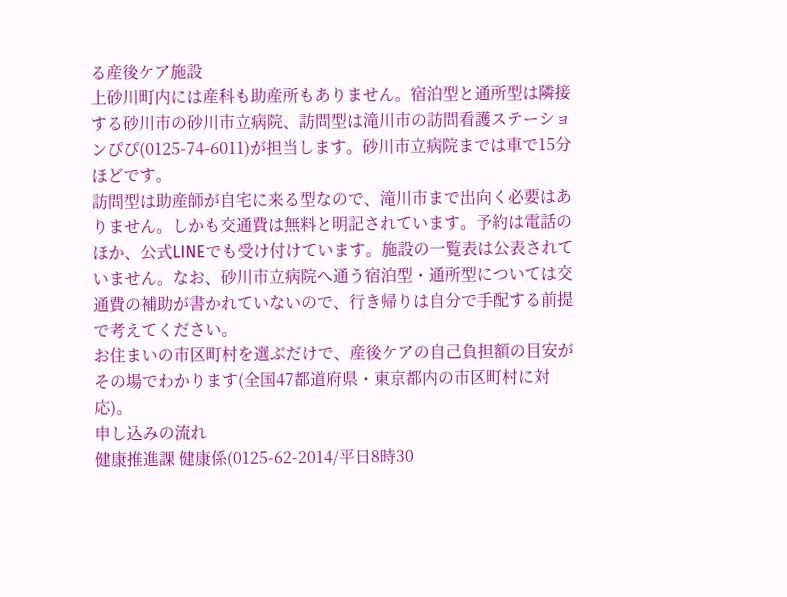る産後ケア施設
上砂川町内には産科も助産所もありません。宿泊型と通所型は隣接する砂川市の砂川市立病院、訪問型は滝川市の訪問看護ステーションぴぴ(0125-74-6011)が担当します。砂川市立病院までは車で15分ほどです。
訪問型は助産師が自宅に来る型なので、滝川市まで出向く必要はありません。しかも交通費は無料と明記されています。予約は電話のほか、公式LINEでも受け付けています。施設の一覧表は公表されていません。なお、砂川市立病院へ通う宿泊型・通所型については交通費の補助が書かれていないので、行き帰りは自分で手配する前提で考えてください。
お住まいの市区町村を選ぶだけで、産後ケアの自己負担額の目安がその場でわかります(全国47都道府県・東京都内の市区町村に対応)。
申し込みの流れ
健康推進課 健康係(0125-62-2014/平日8時30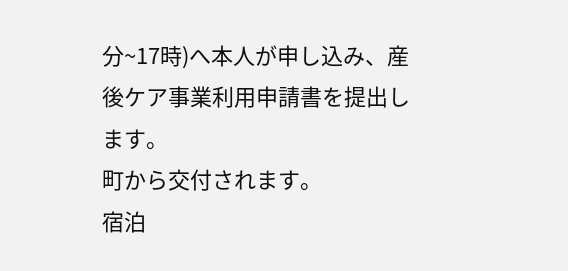分~17時)へ本人が申し込み、産後ケア事業利用申請書を提出します。
町から交付されます。
宿泊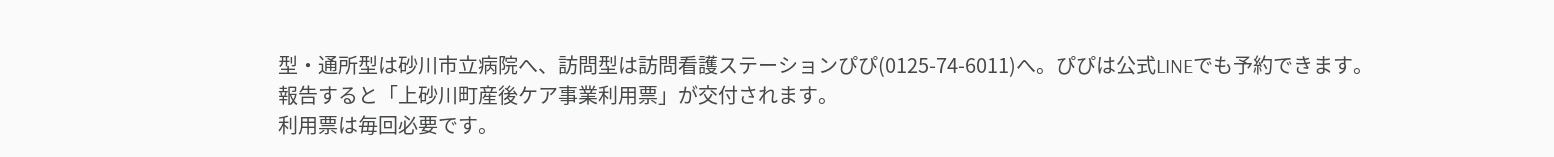型・通所型は砂川市立病院へ、訪問型は訪問看護ステーションぴぴ(0125-74-6011)へ。ぴぴは公式LINEでも予約できます。
報告すると「上砂川町産後ケア事業利用票」が交付されます。
利用票は毎回必要です。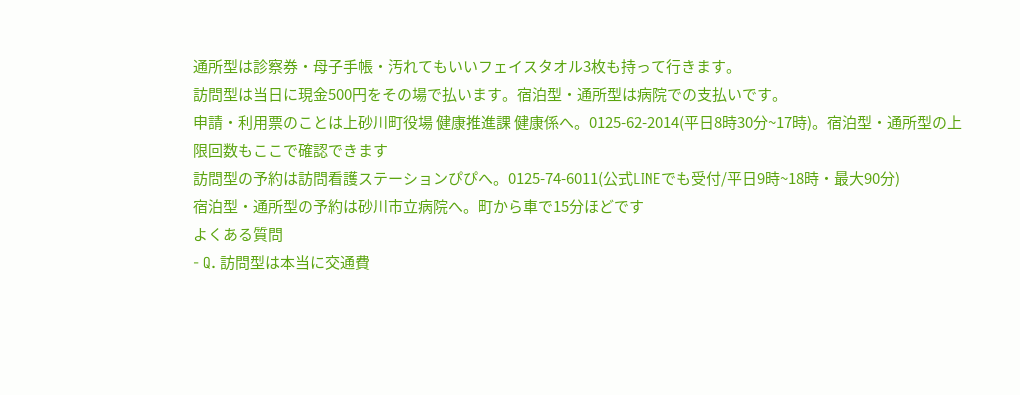通所型は診察券・母子手帳・汚れてもいいフェイスタオル3枚も持って行きます。
訪問型は当日に現金500円をその場で払います。宿泊型・通所型は病院での支払いです。
申請・利用票のことは上砂川町役場 健康推進課 健康係へ。0125-62-2014(平日8時30分~17時)。宿泊型・通所型の上限回数もここで確認できます
訪問型の予約は訪問看護ステーションぴぴへ。0125-74-6011(公式LINEでも受付/平日9時~18時・最大90分)
宿泊型・通所型の予約は砂川市立病院へ。町から車で15分ほどです
よくある質問
- Q. 訪問型は本当に交通費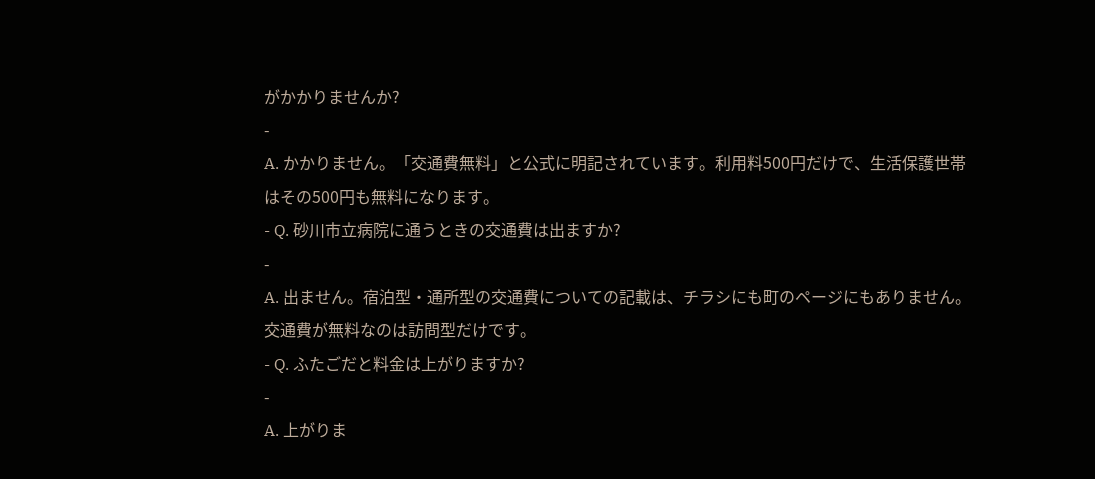がかかりませんか?
-
A. かかりません。「交通費無料」と公式に明記されています。利用料500円だけで、生活保護世帯はその500円も無料になります。
- Q. 砂川市立病院に通うときの交通費は出ますか?
-
A. 出ません。宿泊型・通所型の交通費についての記載は、チラシにも町のページにもありません。交通費が無料なのは訪問型だけです。
- Q. ふたごだと料金は上がりますか?
-
A. 上がりま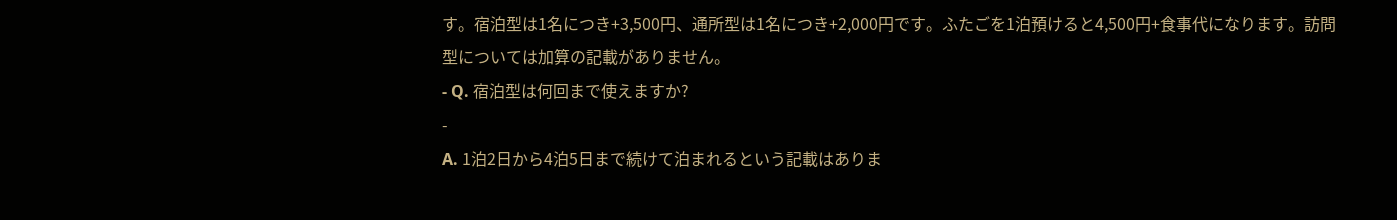す。宿泊型は1名につき+3,500円、通所型は1名につき+2,000円です。ふたごを1泊預けると4,500円+食事代になります。訪問型については加算の記載がありません。
- Q. 宿泊型は何回まで使えますか?
-
A. 1泊2日から4泊5日まで続けて泊まれるという記載はありま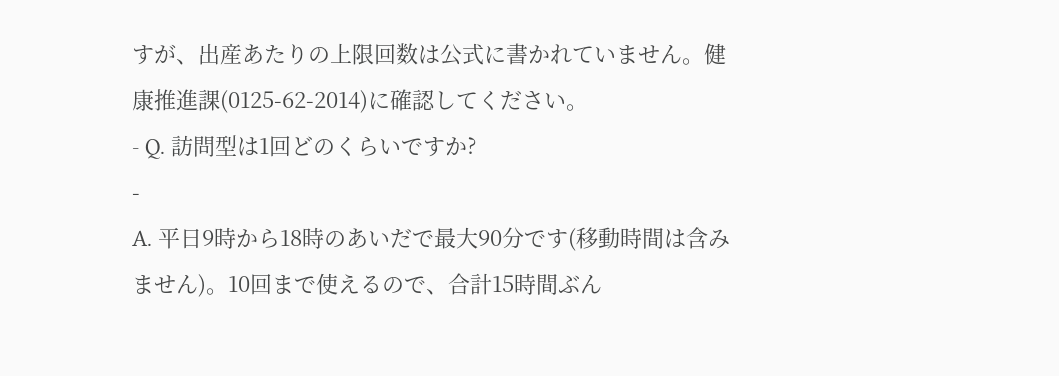すが、出産あたりの上限回数は公式に書かれていません。健康推進課(0125-62-2014)に確認してください。
- Q. 訪問型は1回どのくらいですか?
-
A. 平日9時から18時のあいだで最大90分です(移動時間は含みません)。10回まで使えるので、合計15時間ぶん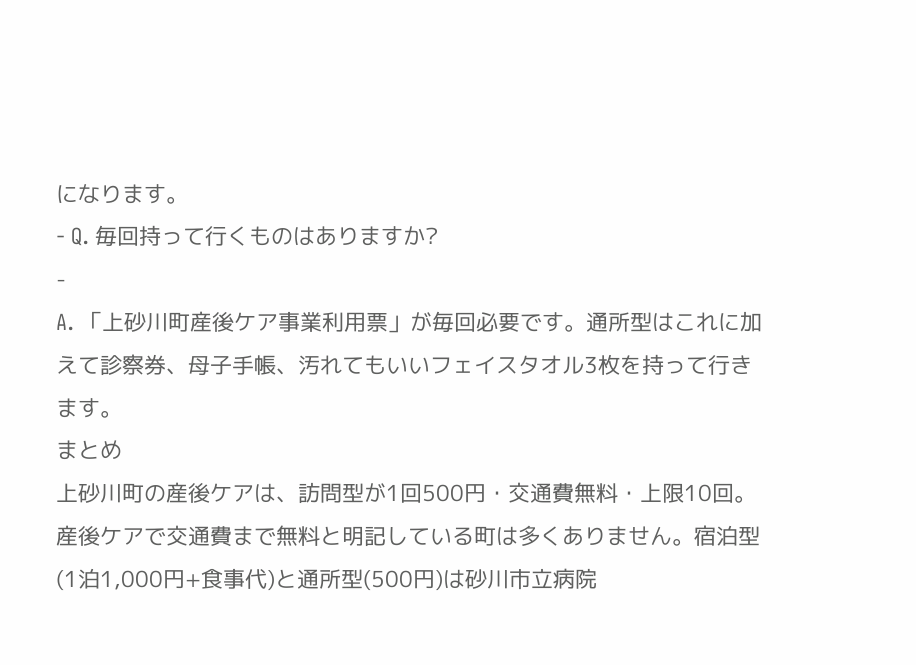になります。
- Q. 毎回持って行くものはありますか?
-
A. 「上砂川町産後ケア事業利用票」が毎回必要です。通所型はこれに加えて診察券、母子手帳、汚れてもいいフェイスタオル3枚を持って行きます。
まとめ
上砂川町の産後ケアは、訪問型が1回500円・交通費無料・上限10回。産後ケアで交通費まで無料と明記している町は多くありません。宿泊型(1泊1,000円+食事代)と通所型(500円)は砂川市立病院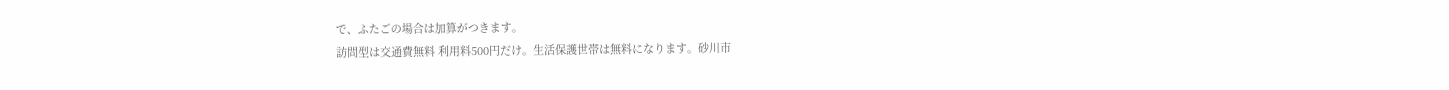で、ふたごの場合は加算がつきます。
訪問型は交通費無料 利用料500円だけ。生活保護世帯は無料になります。砂川市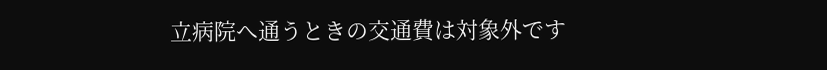立病院へ通うときの交通費は対象外です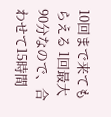10回まで来てもらえる 1回最大90分なので、合わせて15時間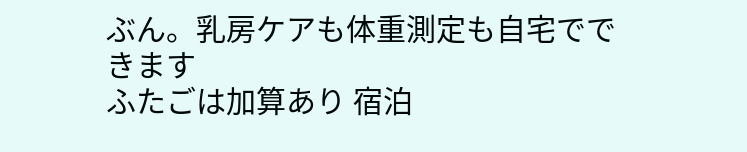ぶん。乳房ケアも体重測定も自宅でできます
ふたごは加算あり 宿泊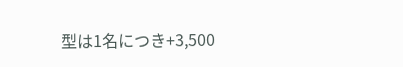型は1名につき+3,500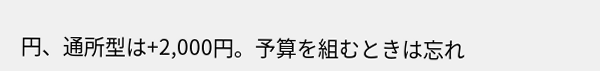円、通所型は+2,000円。予算を組むときは忘れ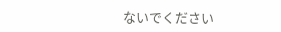ないでください